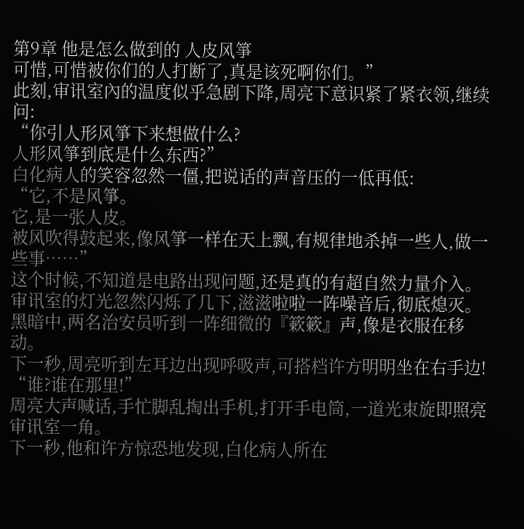第9章 他是怎么做到的 人皮风箏
可惜,可惜被你们的人打断了,真是该死啊你们。”
此刻,审讯室內的温度似乎急剧下降,周亮下意识紧了紧衣领,继续问:
“你引人形风箏下来想做什么?
人形风箏到底是什么东西?”
白化病人的笑容忽然一僵,把说话的声音压的一低再低:
“它,不是风箏。
它,是一张人皮。
被风吹得鼓起来,像风箏一样在天上飘,有规律地杀掉一些人,做一些事……”
这个时候,不知道是电路出现问题,还是真的有超自然力量介入。
审讯室的灯光忽然闪烁了几下,滋滋啦啦一阵噪音后,彻底熄灭。
黑暗中,两名治安员听到一阵细微的『簌簌』声,像是衣服在移动。
下一秒,周亮听到左耳边出现呼吸声,可搭档许方明明坐在右手边!
“谁?谁在那里!”
周亮大声喊话,手忙脚乱掏出手机,打开手电筒,一道光束旋即照亮审讯室一角。
下一秒,他和许方惊恐地发现,白化病人所在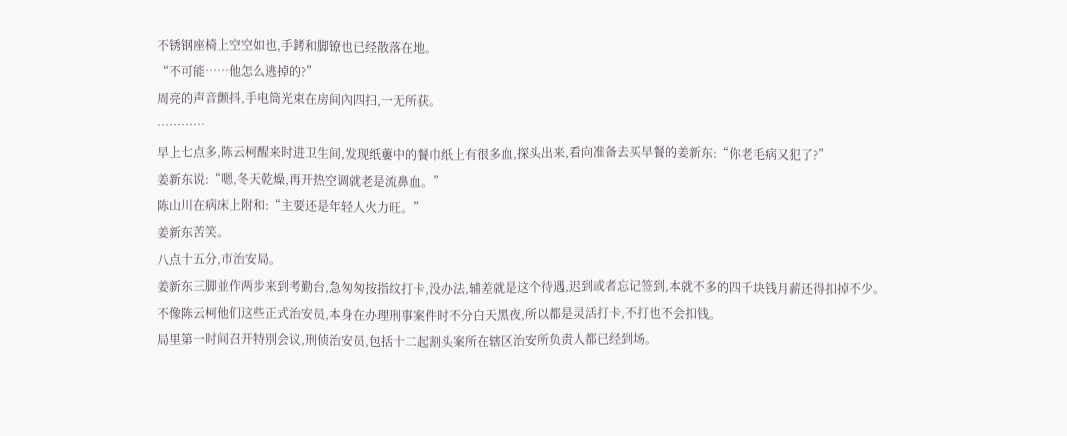不锈钢座椅上空空如也,手銬和脚镣也已经散落在地。
“不可能……他怎么逃掉的?”
周亮的声音颤抖,手电筒光束在房间內四扫,一无所获。
…………
早上七点多,陈云柯醒来时进卫生间,发现纸蔞中的餐巾纸上有很多血,探头出来,看向准备去买早餐的姜新东:“你老毛病又犯了?”
姜新东说:“嗯,冬天乾燥,再开热空调就老是流鼻血。”
陈山川在病床上附和:“主要还是年轻人火力旺。”
姜新东苦笑。
八点十五分,市治安局。
姜新东三脚並作两步来到考勤台,急匆匆按指纹打卡,没办法,辅差就是这个待遇,迟到或者忘记签到,本就不多的四千块钱月薪还得扣掉不少。
不像陈云柯他们这些正式治安员,本身在办理刑事案件时不分白天黑夜,所以都是灵活打卡,不打也不会扣钱。
局里第一时间召开特別会议,刑侦治安员,包括十二起割头案所在辖区治安所负责人都已经到场。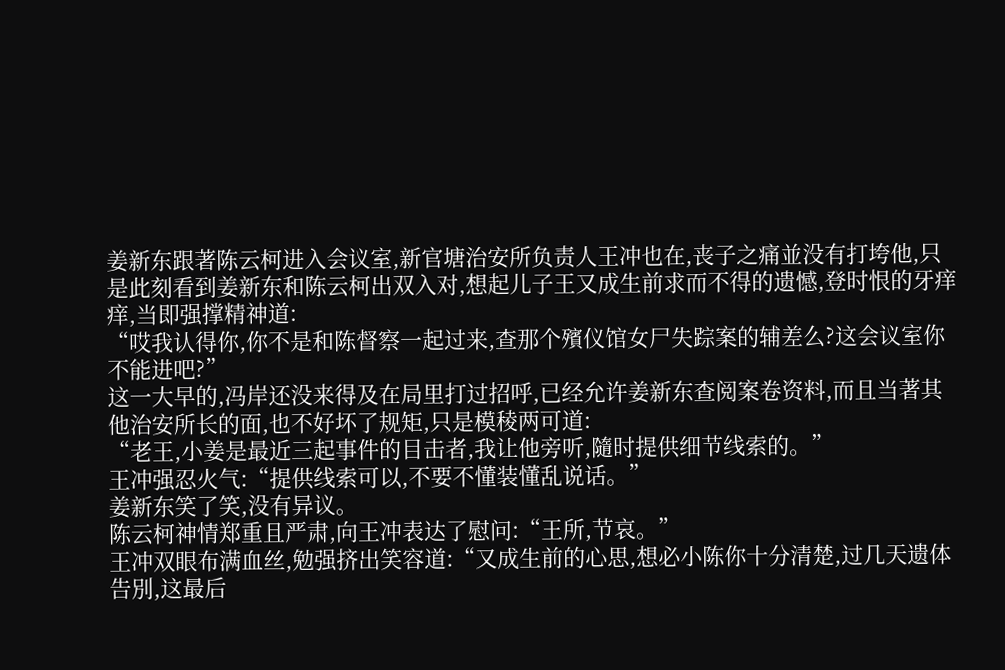姜新东跟著陈云柯进入会议室,新官塘治安所负责人王冲也在,丧子之痛並没有打垮他,只是此刻看到姜新东和陈云柯出双入对,想起儿子王又成生前求而不得的遗憾,登时恨的牙痒痒,当即强撑精神道:
“哎我认得你,你不是和陈督察一起过来,查那个殯仪馆女尸失踪案的辅差么?这会议室你不能进吧?”
这一大早的,冯岸还没来得及在局里打过招呼,已经允许姜新东查阅案卷资料,而且当著其他治安所长的面,也不好坏了规矩,只是模稜两可道:
“老王,小姜是最近三起事件的目击者,我让他旁听,隨时提供细节线索的。”
王冲强忍火气:“提供线索可以,不要不懂装懂乱说话。”
姜新东笑了笑,没有异议。
陈云柯神情郑重且严肃,向王冲表达了慰问:“王所,节哀。”
王冲双眼布满血丝,勉强挤出笑容道:“又成生前的心思,想必小陈你十分清楚,过几天遗体告別,这最后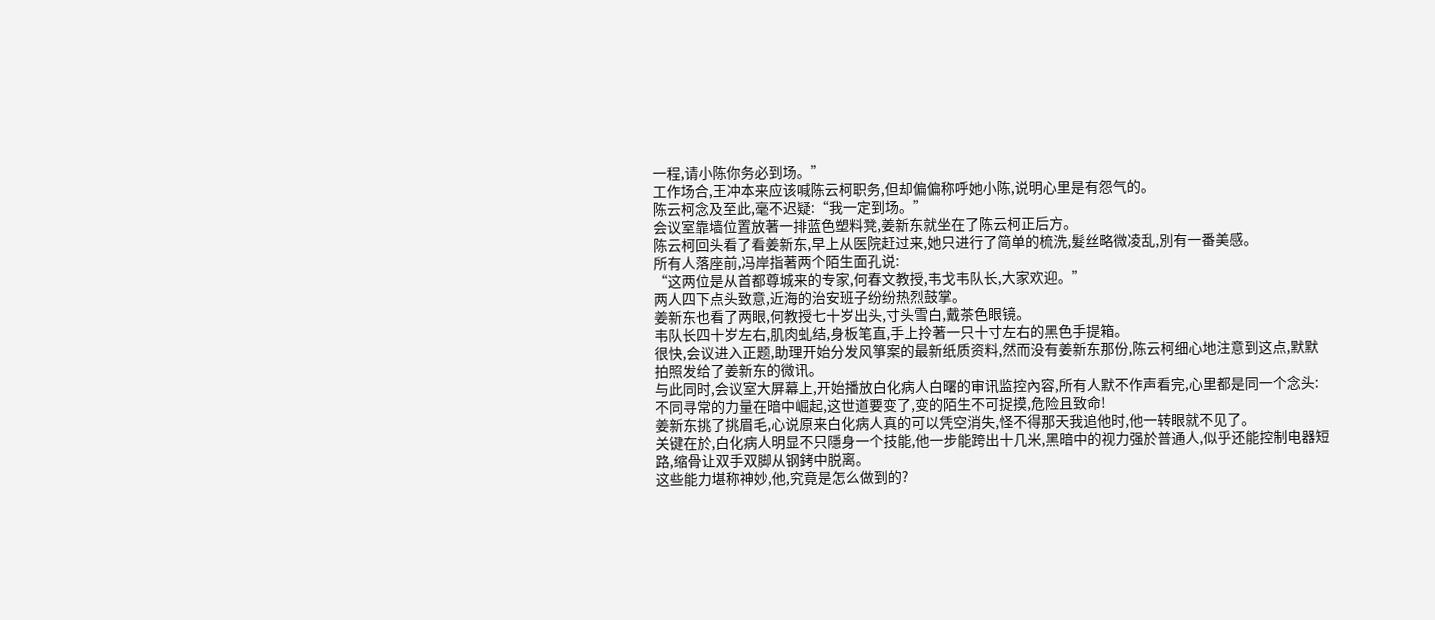一程,请小陈你务必到场。”
工作场合,王冲本来应该喊陈云柯职务,但却偏偏称呼她小陈,说明心里是有怨气的。
陈云柯念及至此,毫不迟疑:“我一定到场。”
会议室靠墙位置放著一排蓝色塑料凳,姜新东就坐在了陈云柯正后方。
陈云柯回头看了看姜新东,早上从医院赶过来,她只进行了简单的梳洗,髮丝略微凌乱,別有一番美感。
所有人落座前,冯岸指著两个陌生面孔说:
“这两位是从首都尊城来的专家,何春文教授,韦戈韦队长,大家欢迎。”
两人四下点头致意,近海的治安班子纷纷热烈鼓掌。
姜新东也看了两眼,何教授七十岁出头,寸头雪白,戴茶色眼镜。
韦队长四十岁左右,肌肉虬结,身板笔直,手上拎著一只十寸左右的黑色手提箱。
很快,会议进入正题,助理开始分发风箏案的最新纸质资料,然而没有姜新东那份,陈云柯细心地注意到这点,默默拍照发给了姜新东的微讯。
与此同时,会议室大屏幕上,开始播放白化病人白曙的审讯监控內容,所有人默不作声看完,心里都是同一个念头:不同寻常的力量在暗中崛起,这世道要变了,变的陌生不可捉摸,危险且致命!
姜新东挑了挑眉毛,心说原来白化病人真的可以凭空消失,怪不得那天我追他时,他一转眼就不见了。
关键在於,白化病人明显不只隱身一个技能,他一步能跨出十几米,黑暗中的视力强於普通人,似乎还能控制电器短路,缩骨让双手双脚从钢銬中脱离。
这些能力堪称神妙,他,究竟是怎么做到的?